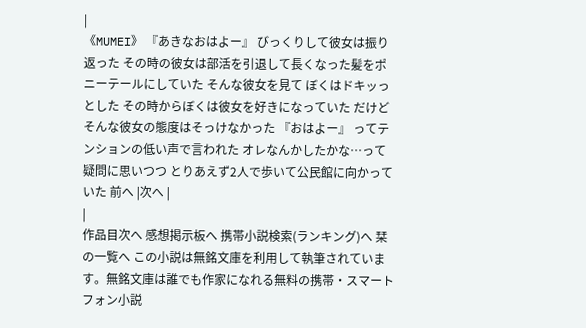|
《MUMEI》 『あきなおはよー』 びっくりして彼女は振り返った その時の彼女は部活を引退して長くなった髪をポニーテールにしていた そんな彼女を見て ぼくはドキッっとした その時からぼくは彼女を好きになっていた だけどそんな彼女の態度はそっけなかった 『おはよー』 ってテンションの低い声で言われた オレなんかしたかな…って疑問に思いつつ とりあえず2人で歩いて公民館に向かっていた 前へ |次へ |
|
作品目次へ 感想掲示板へ 携帯小説検索(ランキング)へ 栞の一覧へ この小説は無銘文庫を利用して執筆されています。無銘文庫は誰でも作家になれる無料の携帯・スマートフォン小説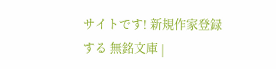サイトです! 新規作家登録する 無銘文庫 |